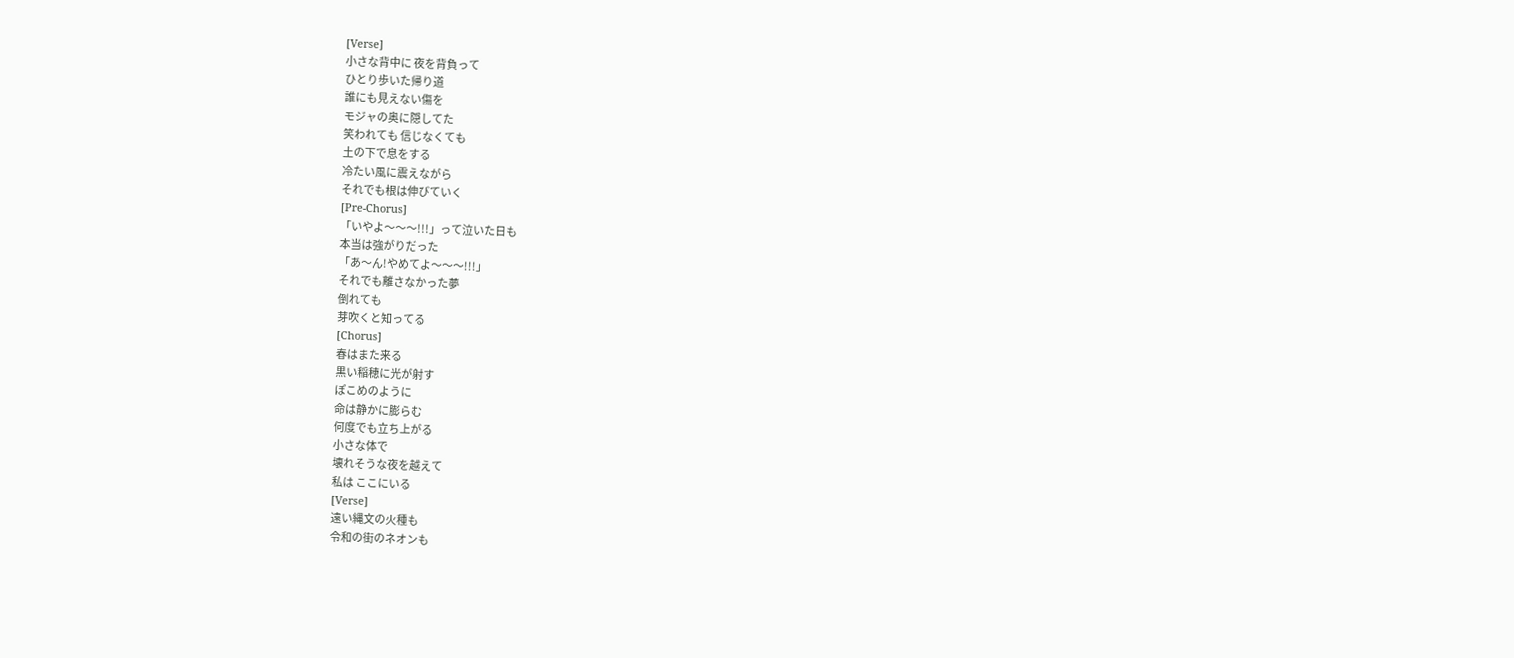[Verse]
小さな背中に 夜を背負って
ひとり歩いた帰り道
誰にも見えない傷を
モジャの奥に隠してた
笑われても 信じなくても
土の下で息をする
冷たい風に震えながら
それでも根は伸びていく
[Pre-Chorus]
「いやよ〜〜〜!!!」って泣いた日も
本当は強がりだった
「あ〜ん!やめてよ〜〜〜!!!」
それでも離さなかった夢
倒れても
芽吹くと知ってる
[Chorus]
春はまた来る
黒い稲穂に光が射す
ぽこめのように
命は静かに膨らむ
何度でも立ち上がる
小さな体で
壊れそうな夜を越えて
私は ここにいる
[Verse]
遠い縄文の火種も
令和の街のネオンも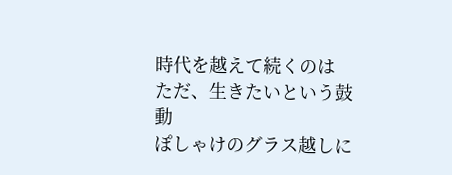時代を越えて続くのは
ただ、生きたいという鼓動
ぽしゃけのグラス越しに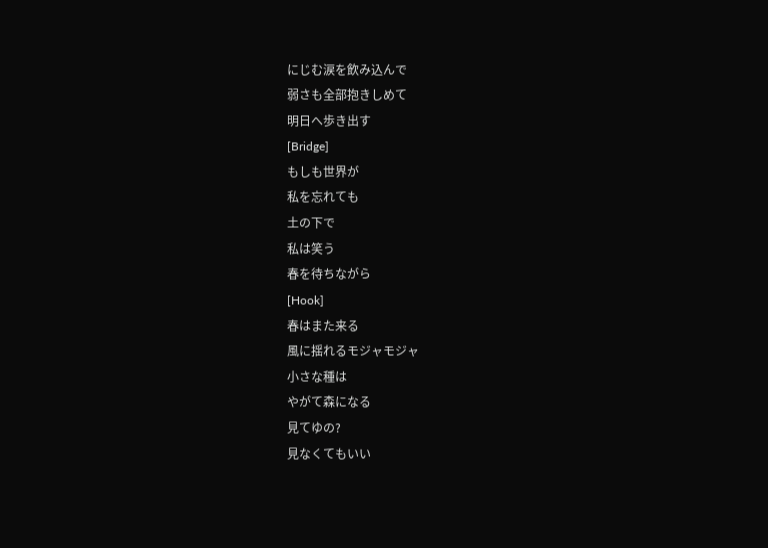にじむ涙を飲み込んで
弱さも全部抱きしめて
明日へ歩き出す
[Bridge]
もしも世界が
私を忘れても
土の下で
私は笑う
春を待ちながら
[Hook]
春はまた来る
風に揺れるモジャモジャ
小さな種は
やがて森になる
見てゆの?
見なくてもいい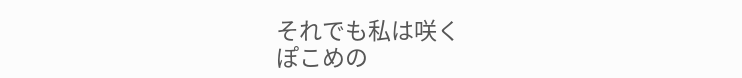それでも私は咲く
ぽこめの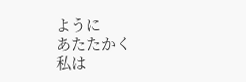ように
あたたかく
私は